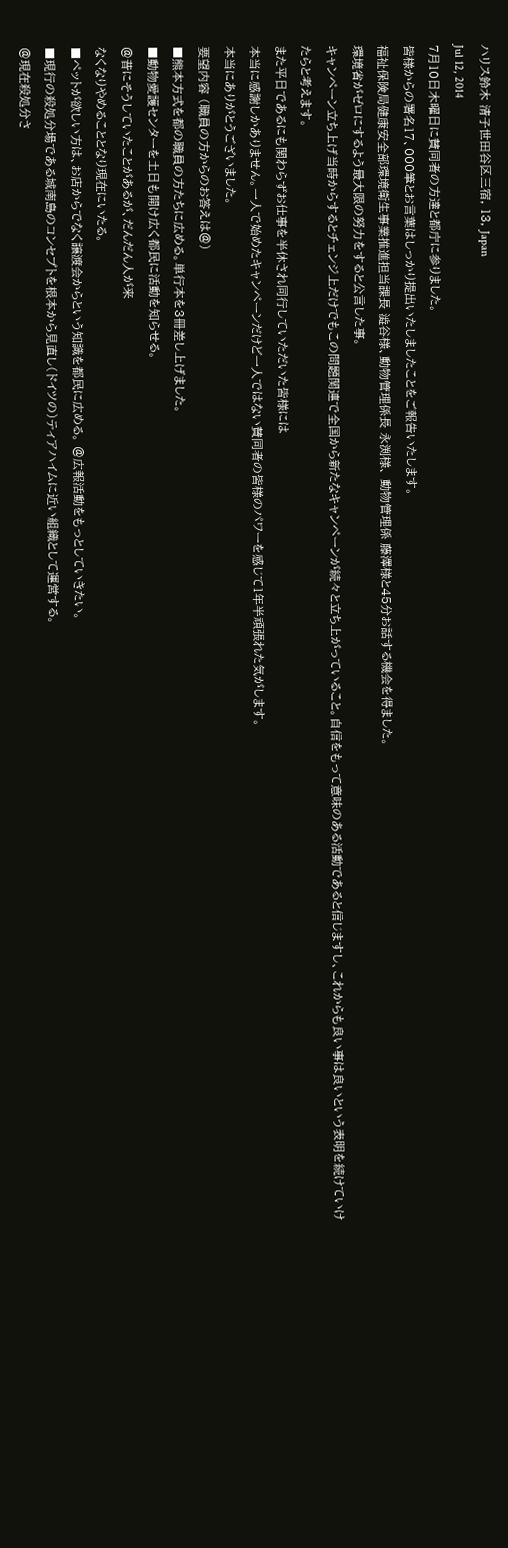ハリス鈴木 清子世田谷区三宿, 13, Japan
Jul 12, 2014
7月10日木曜日に賛同者の方達と都庁に参りました。
皆様からの署名17、000筆とお言葉はしっかり提出いたしましたことをご報告いたします。
福祉保険局健康安全部環境衛生事業推進担当課長 澁谷様、動物管理係長 永渕様、 動物管理係 藤澤様と45分お話する機会を得ました。
環境省がゼロにするよう最大限の努力をすると公言した事。
キャンペーン立ち上げ当時からするとチェンジ上だけでもこの問題関連で全国から新たなキャンペーンが続々と立ち上がっていること。自信をもって意味のある活動であると信じますし、これからも良い事は良いという表明を続けていけたらと考えます。
また平日であるにも関わらずお仕事を半休され同行していただいた皆様には
本当に感謝しかありません。一人で始めたキャンペーンだけど一人ではない賛同者の皆様のパワーを感じて1年半頑張れた気がします。
本当にありがとうございました。
要望内容 (職員の方からのお答えは@)
■熊本方式を都の職員の方たちに広める。単行本を3冊差し上げました。
■動物愛護センターを土日も開け広く都民に活動を知らせる。
@昔にそうしていたことがあるが、だんだん人が来
なくなりやめることとなり現在にいたる。
■ペットが欲しい方は、お店からでなく譲渡会からという知識を都民に広める。 @広報活動をもっとしていきたい。
■現行の殺処分場である城南島のコンセプトを根本から見直し(ドイツの)ティアハイムに近い組織として運営する。
@現在殺処分さ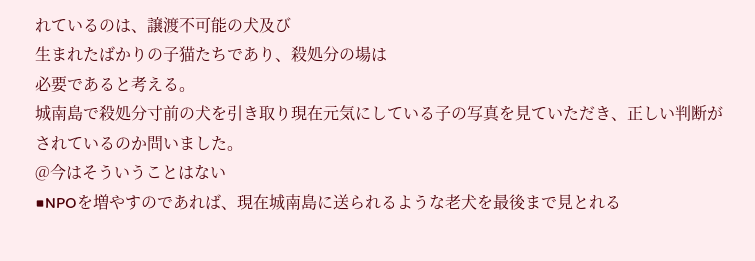れているのは、譲渡不可能の犬及び
生まれたばかりの子猫たちであり、殺処分の場は
必要であると考える。
城南島で殺処分寸前の犬を引き取り現在元気にしている子の写真を見ていただき、正しい判断がされているのか問いました。
@今はそういうことはない
■NPOを増やすのであれば、現在城南島に送られるような老犬を最後まで見とれる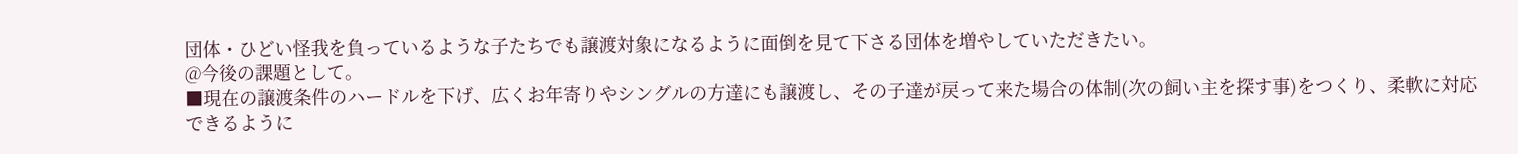団体・ひどい怪我を負っているような子たちでも譲渡対象になるように面倒を見て下さる団体を増やしていただきたい。
@今後の課題として。
■現在の譲渡条件のハードルを下げ、広くお年寄りやシングルの方達にも譲渡し、その子達が戻って来た場合の体制(次の飼い主を探す事)をつくり、柔軟に対応できるように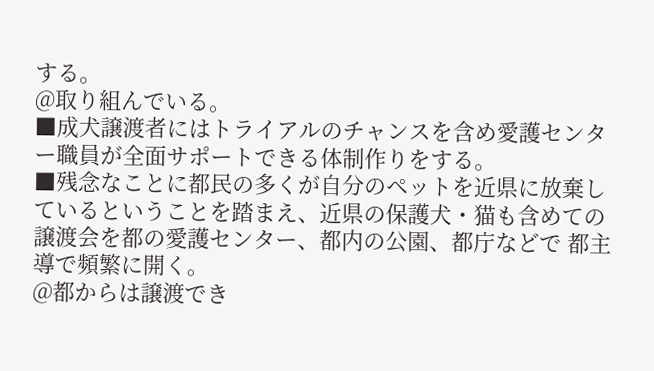する。
@取り組んでいる。
■成犬譲渡者にはトライアルのチャンスを含め愛護センター職員が全面サポートできる体制作りをする。
■残念なことに都民の多くが自分のペットを近県に放棄しているということを踏まえ、近県の保護犬・猫も含めての譲渡会を都の愛護センター、都内の公園、都庁などで 都主導で頻繁に開く。
@都からは譲渡でき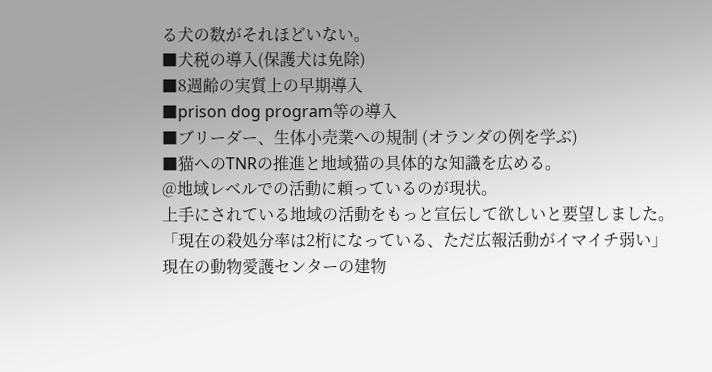る犬の数がそれほどいない。
■犬税の導入(保護犬は免除)
■8週齢の実質上の早期導入
■prison dog program等の導入
■ブリーダー、生体小売業への規制 (オランダの例を学ぶ)
■猫へのTNRの推進と地域猫の具体的な知識を広める。
@地域レベルでの活動に頼っているのが現状。
上手にされている地域の活動をもっと宣伝して欲しいと要望しました。
「現在の殺処分率は2桁になっている、ただ広報活動がイマイチ弱い」
現在の動物愛護センターの建物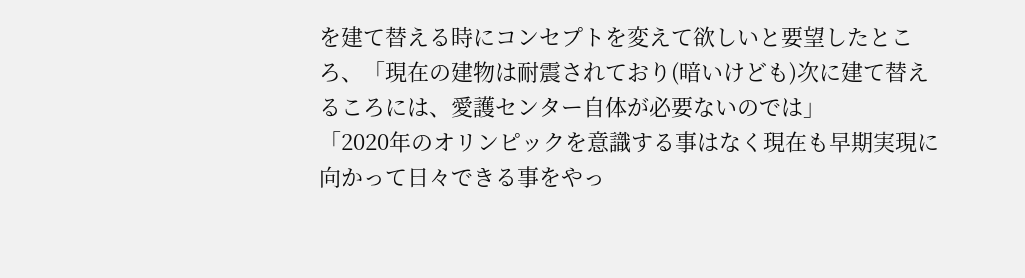を建て替える時にコンセプトを変えて欲しいと要望したところ、「現在の建物は耐震されており(暗いけども)次に建て替えるころには、愛護センター自体が必要ないのでは」
「2020年のオリンピックを意識する事はなく現在も早期実現に向かって日々できる事をやっ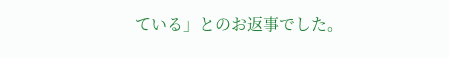ている」とのお返事でした。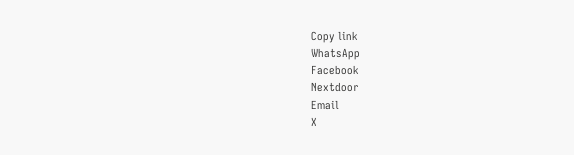Copy link
WhatsApp
Facebook
Nextdoor
Email
X